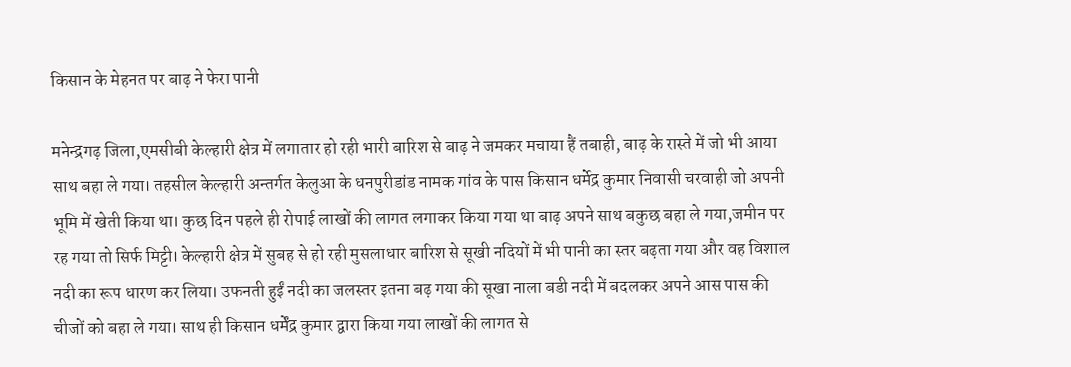किसान के मेहनत पर बाढ़ ने फेरा पानी

मनेन्द्रगढ़ जिला,एमसीबी केल्हारी क्षेत्र में लगातार हो रही भारी बारिश से बाढ़ ने जमकर मचाया हैं तबाही, बाढ़ के रास्ते में जो भी आया साथ बहा ले गया। तहसील केल्हारी अन्तर्गत केलुआ के धनपुरीडांड नामक गांव के पास किसान धर्मेद्र कुमार निवासी चरवाही जो अपनी भूमि में खेती किया था। कुछ दिन पहले ही रोपाई लाखों की लागत लगाकर किया गया था बाढ़ अपने साथ बकुछ बहा ले गया,जमीन पर रह गया तो सिर्फ मिट्टी। केल्हारी क्षेत्र में सुबह से हो रही मुसलाधार बारिश से सूखी नदियों में भी पानी का स्तर बढ़ता गया और वह विशाल नदी का रूप धारण कर लिया। उफनती हुईं नदी का जलस्तर इतना बढ़ गया की सूखा नाला बडी नदी में बदलकर अपने आस पास की चीजों को बहा ले गया। साथ ही किसान धर्मेंद्र कुमार द्वारा किया गया लाखों की लागत से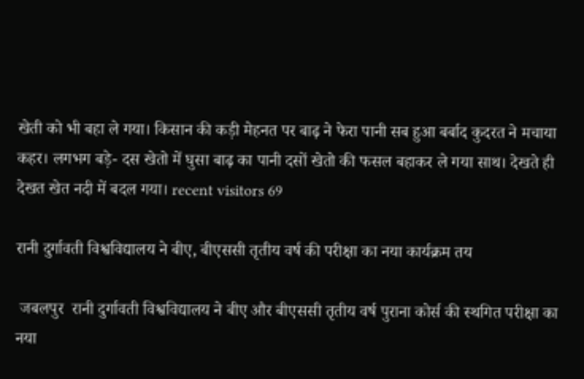खेती को भी बहा ले गया। किसान की कड़ी मेहनत पर बाढ़ ने फेरा पानी सब हुआ बर्बाद कुदरत ने मचाया कहर। लगभग बड़े- दस खेतो में घुसा बाढ़ का पानी दसों खेतो की फसल बहाकर ले गया साथ। देखते ही देखत खेत नदी में बदल गया। recent visitors 69

रानी दुर्गावती विश्वविद्यालय ने बीए, बीएससी तृतीय वर्ष की परीक्षा का नया कार्यक्रम तय

 जबलपुर  रानी दुर्गावती विश्वविद्यालय ने बीए और बीएससी तृतीय वर्ष पुराना कोर्स की स्थगित परीक्षा का नया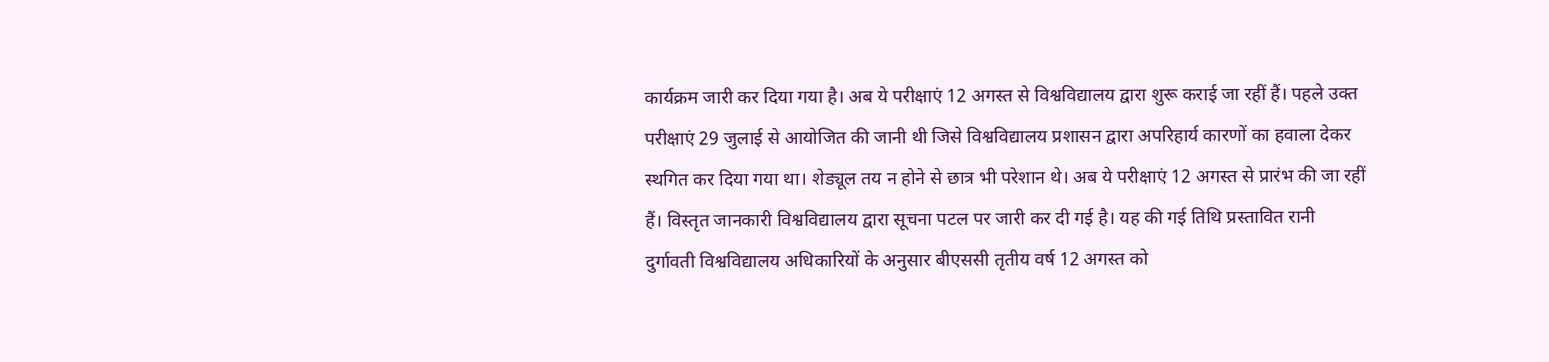कार्यक्रम जारी कर दिया गया है। अब ये परीक्षाएं 12 अगस्त से विश्वविद्यालय द्वारा शुरू कराई जा रहीं हैं। पहले उक्त परीक्षाएं 29 जुलाई से आयोजित की जानी थी जिसे विश्वविद्यालय प्रशासन द्वारा अपरिहार्य कारणों का हवाला देकर स्थगित कर दिया गया था। शेड्यूल तय न होने से छात्र भी परेशान थे। अब ये परीक्षाएं 12 अगस्त से प्रारंभ की जा रहीं हैं। विस्तृत जानकारी विश्वविद्यालय द्वारा सूचना पटल पर जारी कर दी गई है। यह की गई तिथि प्रस्तावित रानी दुर्गावती विश्वविद्यालय अध‍िकारियों के अनुसार बीएससी तृतीय वर्ष 12 अगस्त को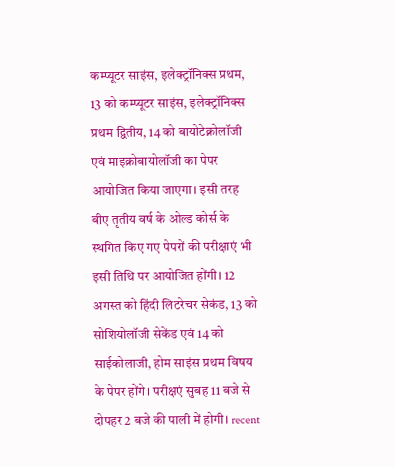कम्प्यूटर साइंस, इलेक्ट्रॉनिक्स प्रथम, 13 को कम्प्यूटर साइंस, इलेक्ट्रॉनिक्स प्रथम द्वितीय, 14 को बायोटेक्नोलॉजी एवं माइक्रोबायोलॉजी का पेपर आयोजित किया जाएगा। इसी तरह बीए तृतीय वर्ष के ओल्ड कोर्स के स्थगित किए गए पेपरों की परीक्षाएं भी इसी तिथि पर आयोजित होंगी। 12 अगस्त को हिंदी लिटरेचर सेकंड, 13 को सोशियोलॉजी सेकेंड एवं 14 को साईकोलाजी, होम साइंस प्रथम विषय के पेपर होंगे। परीक्षएं सुबह 11 बजे से दोपहर 2 बजे की पाली में होगी। recent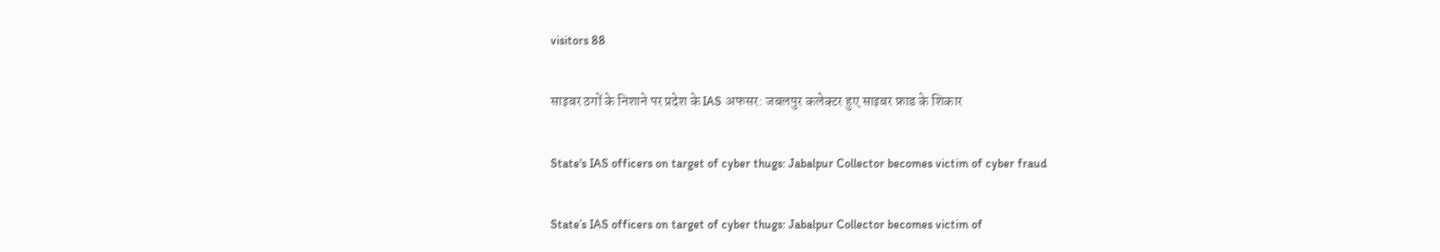visitors 88

साइबर ठगों के निशाने पर प्रदेश के IAS अफसर: जबलपुर कलेक्टर हुए साइबर फ्राड के शिकार

State's IAS officers on target of cyber thugs: Jabalpur Collector becomes victim of cyber fraud

State’s IAS officers on target of cyber thugs: Jabalpur Collector becomes victim of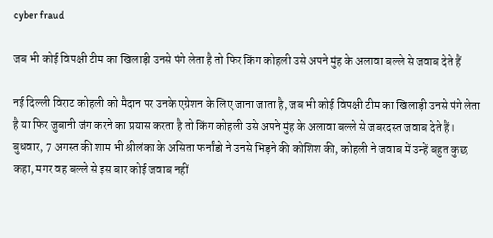cyber fraud

जब भी कोई विपक्षी टीम का खिलाड़ी उनसे पंगे लेता है तो फिर किंग कोहली उसे अपने मुंह के अलावा बल्ले से जवाब देते हैं

नई दिल्ली विराट कोहली को मैदान पर उनके एग्रेशन के लिए जाना जाता है, जब भी कोई विपक्षी टीम का खिलाड़ी उनसे पंगे लेता है या फिर जुबानी जंग करने का प्रयास करता है तो किंग कोहली उसे अपने मुंह के अलावा बल्ले से जबरदस्त जवाब देते हैं। बुधवार, 7 अगस्त की शाम भी श्रीलंका के असिता फर्नांडो ने उनसे भिड़ने की कोशिश की, कोहली ने जवाब में उन्हें बहुत कुछ कहा, मगर वह बल्ले से इस बार कोई जवाब नहीं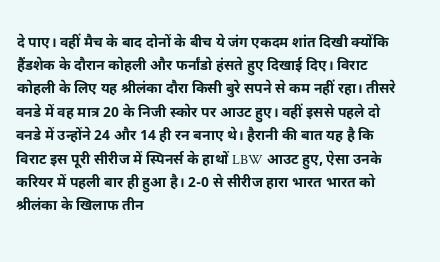दे पाए। वहीं मैच के बाद दोनों के बीच ये जंग एकदम शांत दिखी क्योंकि हैंडशेक के दौरान कोहली और फर्नांडो हंसते हुए दिखाई दिए। विराट कोहली के लिए यह श्रीलंका दौरा किसी बुरे सपने से कम नहीं रहा। तीसरे वनडे में वह मात्र 20 के निजी स्कोर पर आउट हुए। वहीं इससे पहले दो वनडे में उन्होंने 24 और 14 ही रन बनाए थे। हैरानी की बात यह है कि विराट इस पूरी सीरीज में स्पिनर्स के हाथों LBW आउट हुए, ऐसा उनके करियर में पहली बार ही हुआ है। 2-0 से सीरीज हारा भारत भारत को श्रीलंका के खिलाफ तीन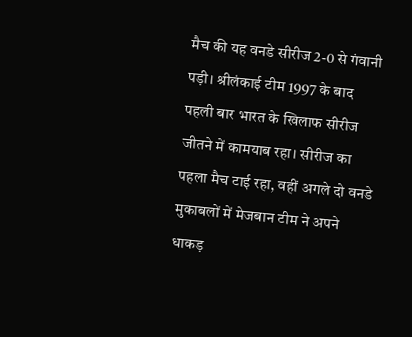मैच की यह वनडे सीरीज 2-0 से गंवानी पड़ी। श्रीलंकाई टीम 1997 के बाद पहली बार भारत के खिलाफ सीरीज जीतने में कामयाब रहा। सीरीज का पहला मैच टाई रहा, वहीं अगले दो वनडे मुकाबलों में मेजबान टीम ने अपने धाकड़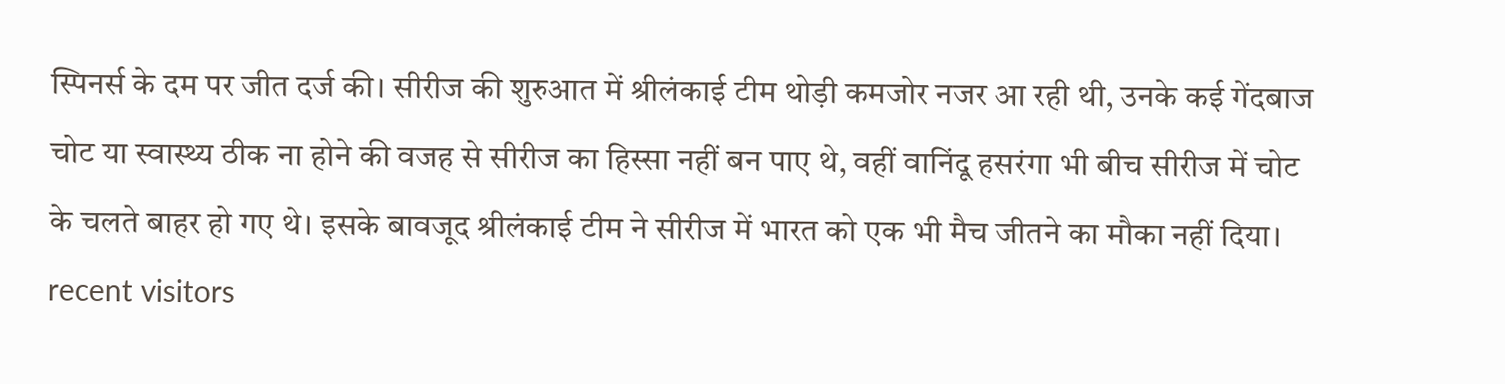स्पिनर्स के दम पर जीत दर्ज की। सीरीज की शुरुआत में श्रीलंकाई टीम थोड़ी कमजोर नजर आ रही थी, उनके कई गेंदबाज चोट या स्वास्थ्य ठीक ना होने की वजह से सीरीज का हिस्सा नहीं बन पाए थे, वहीं वानिंदू हसरंगा भी बीच सीरीज में चोट के चलते बाहर हो गए थे। इसके बावजूद श्रीलंकाई टीम ने सीरीज में भारत को एक भी मैच जीतने का मौका नहीं दिया।   recent visitors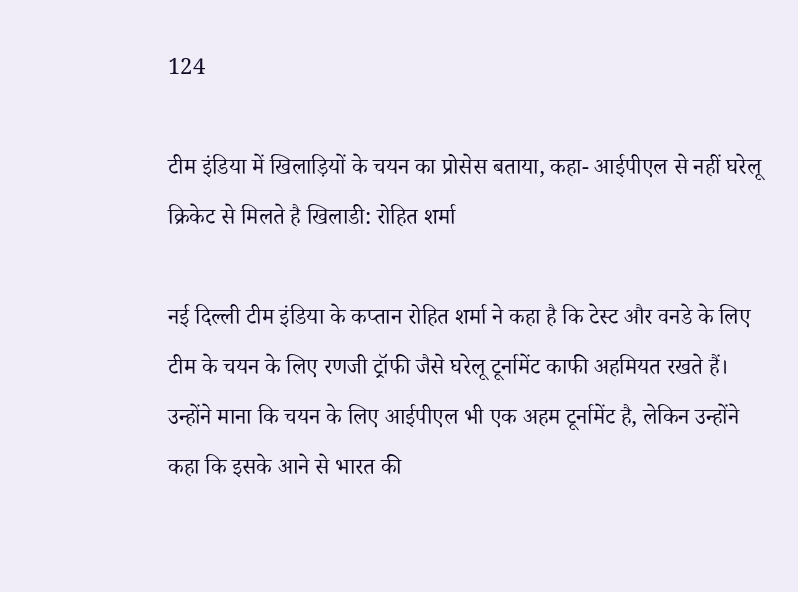124

टीम इंडिया में खिलाड़ियों के चयन का प्रोसेस बताया, कहा- आईपीएल से नहीं घरेलू क्रिकेट से मिलते है खिलाडी: रोहित शर्मा

नई दिल्ली टीम इंडिया के कप्तान रोहित शर्मा ने कहा है कि टेस्ट और वनडे के लिए टीम के चयन के लिए रणजी ट्रॉफी जैसे घरेलू टूर्नामेंट काफी अहमियत रखते हैं। उन्होंने माना कि चयन के लिए आईपीएल भी एक अहम टूर्नामेंट है, लेकिन उन्होंने कहा कि इसके आने से भारत की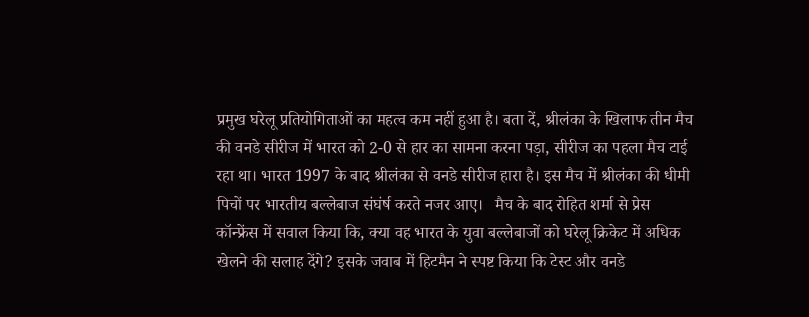प्रमुख घरेलू प्रतियोगिताओं का महत्व कम नहीं हुआ है। बता दें, श्रीलंका के खिलाफ तीन मैच की वनडे सीरीज में भारत को 2-0 से हार का सामना करना पड़ा, सीरीज का पहला मैच टाई रहा था। भारत 1997 के बाद श्रीलंका से वनडे सीरीज हारा है। इस मैच में श्रीलंका की धीमी पिचों पर भारतीय बल्लेबाज संघंर्ष करते नजर आए।   मैच के बाद रोहित शर्मा से प्रेस कॉन्फ्रेंस में सवाल किया कि, क्या वह भारत के युवा बल्लेबाजों को घरेलू क्रिकेट में अधिक खेलने की सलाह देंगे? इसके जवाब में हिटमैन ने स्पष्ट किया कि टेस्ट और वनडे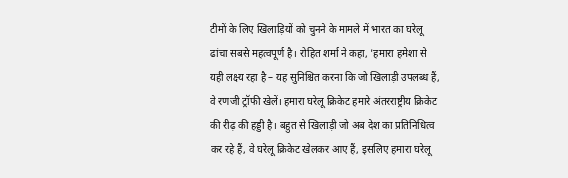टीमों के लिए खिलाड़ियों को चुनने के मामले में भारत का घरेलू ढांचा सबसे महत्वपूर्ण है। रोहित शर्मा ने कहा, 'हमारा हमेशा से यही लक्ष्य रहा है – यह सुनिश्चित करना कि जो खिलाड़ी उपलब्ध हैं, वे रणजी ट्रॉफी खेलें। हमारा घरेलू क्रिकेट हमारे अंतरराष्ट्रीय क्रिकेट की रीढ़ की हड्डी है। बहुत से खिलाड़ी जो अब देश का प्रतिनिधित्व कर रहे हैं, वे घरेलू क्रिकेट खेलकर आए हैं, इसलिए हमारा घरेलू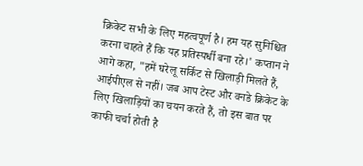क्रिकेट सभी के लिए महत्वपूर्ण है। हम यह सुनिश्चित करना चाहते हैं कि यह प्रतिस्पर्धी बना रहे।' कप्तान ने आगे कहा, "हमें घरेलू सर्किट से खिलाड़ी मिलते हैं, आईपीएल से नहीं। जब आप टेस्ट और वनडे क्रिकेट के लिए खिलाड़ियों का चयन करते हैं, तो इस बात पर काफी चर्चा होती है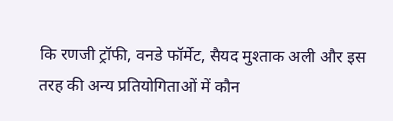कि रणजी ट्रॉफी, वनडे फॉर्मेट, सैयद मुश्ताक अली और इस तरह की अन्य प्रतियोगिताओं में कौन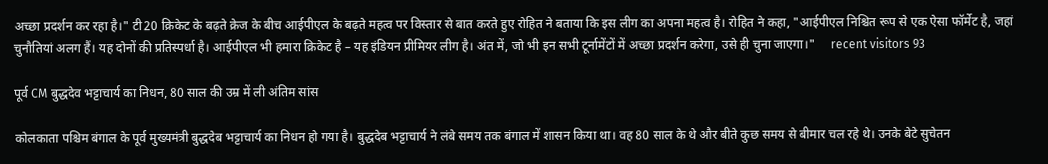अच्छा प्रदर्शन कर रहा है।" टी20 क्रिकेट के बढ़ते क्रेज के बीच आईपीएल के बढ़ते महत्व पर विस्तार से बात करते हुए रोहित ने बताया कि इस लीग का अपना महत्व है। रोहित ने कहा, "आईपीएल निश्चित रूप से एक ऐसा फॉर्मेट है, जहां चुनौतियां अलग हैं। यह दोनों की प्रतिस्पर्धा है। आईपीएल भी हमारा क्रिकेट है – यह इंडियन प्रीमियर लीग है। अंत में, जो भी इन सभी टूर्नामेंटों में अच्छा प्रदर्शन करेगा, उसे ही चुना जाएगा।"     recent visitors 93

पूर्व CM बुद्धदेव भट्टाचार्य का निधन, 80 साल की उम्र में ली अंतिम सांस

कोलकाता पश्चिम बंगाल के पूर्व मुख्यमंत्री बुद्धदेब भट्टाचार्य का निधन हो गया है। बुद्धदेब भट्टाचार्य ने लंबे समय तक बंगाल में शासन किया था। वह 80 साल के थे और बीते कुछ समय से बीमार चल रहे थे। उनके बेटे सुचेतन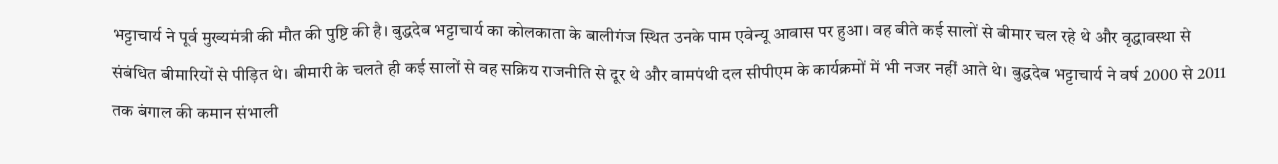भट्टाचार्य ने पूर्व मुख्यमंत्री की मौत की पुष्टि की है। बुद्धदेब भट्टाचार्य का कोलकाता के बालीगंज स्थित उनके पाम एवेन्यू आवास पर हुआ। वह बीते कई सालों से बीमार चल रहे थे और वृद्धावस्था से संबंधित बीमारियों से पीड़ित थे। बीमारी के चलते ही कई सालों से वह सक्रिय राजनीति से दूर थे और वामपंथी दल सीपीएम के कार्यक्रमों में भी नजर नहीं आते थे। बुद्धदेब भट्टाचार्य ने वर्ष 2000 से 2011 तक बंगाल की कमान संभाली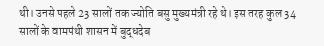थी। उनसे पहले 23 सालों तक ज्योति बसु मुख्यमंत्री रहे थे। इस तरह कुल 34 सालों के वामपंथी शासन में बुद्धदेब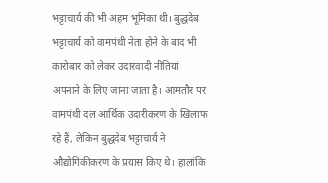भट्टाचार्य की भी अहम भूमिका थी। बुद्धदेब भट्टाचार्य को वामपंथी नेता होने के बाद भी कारोबार को लेकर उदारवादी नीतियां अपनाने के लिए जाना जाता है। आमतौर पर वामपंथी दल आर्थिक उदारीकरण के खिलाफ रहे हैं, लेकिन बुद्धदेब भट्टाचार्य ने औद्योगिकीकरण के प्रयास किए थे। हालांकि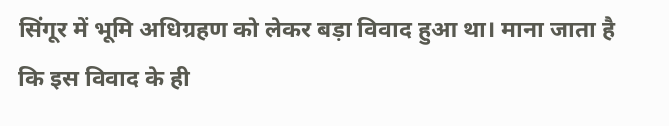सिंगूर में भूमि अधिग्रहण को लेकर बड़ा विवाद हुआ था। माना जाता है कि इस विवाद के ही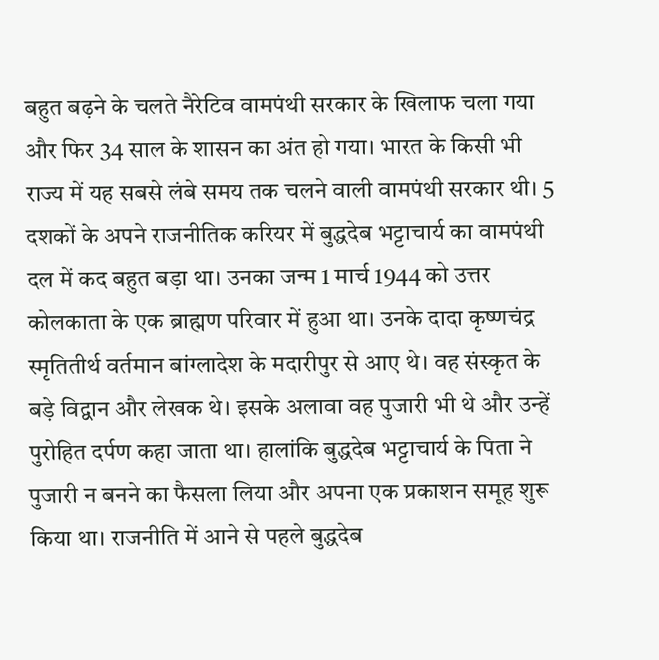बहुत बढ़ने के चलते नैरेटिव वामपंथी सरकार के खिलाफ चला गया और फिर 34 साल के शासन का अंत हो गया। भारत के किसी भी राज्य में यह सबसे लंबे समय तक चलने वाली वामपंथी सरकार थी। 5 दशकों के अपने राजनीतिक करियर में बुद्धदेब भट्टाचार्य का वामपंथी दल में कद बहुत बड़ा था। उनका जन्म 1 मार्च 1944 को उत्तर कोलकाता के एक ब्राह्मण परिवार में हुआ था। उनके दादा कृष्णचंद्र स्मृतितीर्थ वर्तमान बांग्लादेश के मदारीपुर से आए थे। वह संस्कृत के बड़े विद्वान और लेखक थे। इसके अलावा वह पुजारी भी थे और उन्हें पुरोहित दर्पण कहा जाता था। हालांकि बुद्धदेब भट्टाचार्य के पिता ने पुजारी न बनने का फैसला लिया और अपना एक प्रकाशन समूह शुरू किया था। राजनीति में आने से पहले बुद्धदेब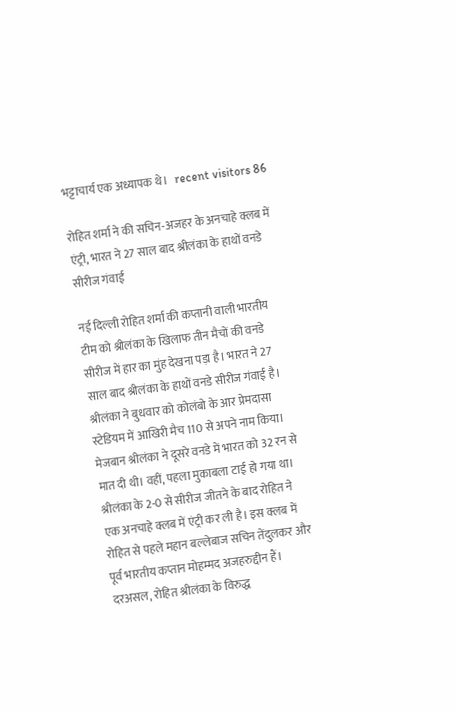भट्टाचार्य एक अध्यापक थे।   recent visitors 86

रोहित शर्मा ने की सचिन-अजहर के अनचाहे क्लब में एंट्री, भारत ने 27 साल बाद श्रीलंका के हाथों वनडे सीरीज गंवाई

नई दिल्ली रोहित शर्मा की कप्तानी वाली भारतीय टीम को श्रीलंका के खिलाफ तीन मैचों की वनडे सीरीज में हार का मुंह देखना पड़ा है। भारत ने 27 साल बाद श्रीलंका के हाथों वनडे सीरीज गंवाई है। श्रीलंका ने बुधवार को कोलंबो के आर प्रेमदासा स्टेडियम में आखिरी मैच 110 से अपने नाम किया। मेजबान श्रीलंका ने दूसरे वनडे में भारत को 32 रन से मात दी थी। वहीं, पहला मुकाबला टाई हो गया था। श्रीलंका के 2-0 से सीरीज जीतने के बाद रोहित ने एक अनचाहे क्लब में एंट्री कर ली है। इस क्लब में रोहित से पहले महान बल्लेबाज सचिन तेंदुलकर और पूर्व भारतीय कप्तान मोहम्मद अजहरुद्दीन हैं। दरअसल, रोहित श्रीलंका के विरुद्ध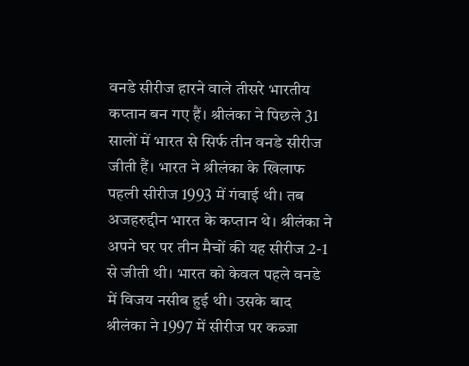वनडे सीरीज हारने वाले तीसरे भारतीय कप्तान बन गए हैं। श्रीलंका ने पिछले 31 सालों में भारत से सिर्फ तीन वनडे सीरीज जीती हैं। भारत ने श्रीलंका के खिलाफ पहली सीरीज 1993 में गंवाई थी। तब अजहरुद्दीन भारत के कप्तान थे। श्रीलंका ने अपने घर पर तीन मैचों की यह सीरीज 2-1 से जीती थी। भारत को केवल पहले वनडे में विजय नसीब हुई थी। उसके बाद श्रीलंका ने 1997 में सीरीज पर कब्जा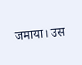जमाया। उस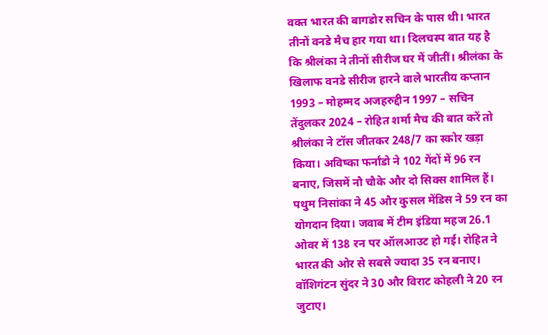वक्त भारत की बागडोर सचिन के पास थी। भारत तीनों वनडे मैच हार गया था। दिलचस्प बात यह है कि श्रीलंका ने तीनों सीरीज घर में जीतीं। श्रीलंका के खिलाफ वनडे सीरीज हारने वाले भारतीय कप्तान 1993 – मोहम्मद अजहरुद्दीन 1997 – सचिन तेंदुलकर 2024 – रोहित शर्मा मैच की बात करें तो श्रीलंका ने टॉस जीतकर 248/7 का स्कोर खड़ा किया। अविष्का फर्नांडो ने 102 गेंदों में 96 रन बनाए, जिसमें नौ चौके और दो सिक्स शामिल हैं। पथुम निसांका ने 45 और कुसल मेंडिस ने 59 रन का योगदान दिया। जवाब में टीम इंडिया महज 26.1 ओवर में 138 रन पर ऑलआउट हो गई। रोहित ने भारत की ओर से सबसे ज्यादा 35 रन बनाए। वॉशिगंटन सुंदर ने 30 और विराट कोहली ने 20 रन जुटाए।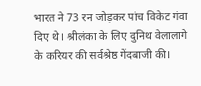भारत ने 73 रन जोड़कर पांच विकेट गंवा दिए थे। श्रीलंका के लिए दुनिथ वेलालागे के करियर की सर्वश्रेष्ठ गेंदबाजी की।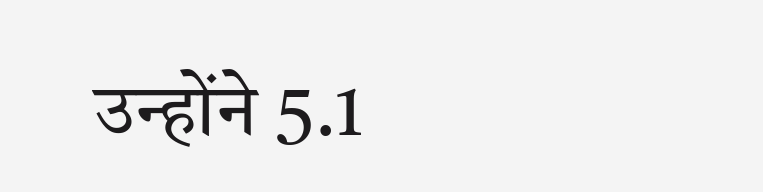उन्होंने 5.1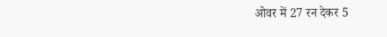ओवर में 27 रन देकर 5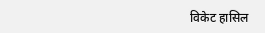विकेट हासिल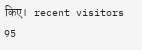किए।   recent visitors 95